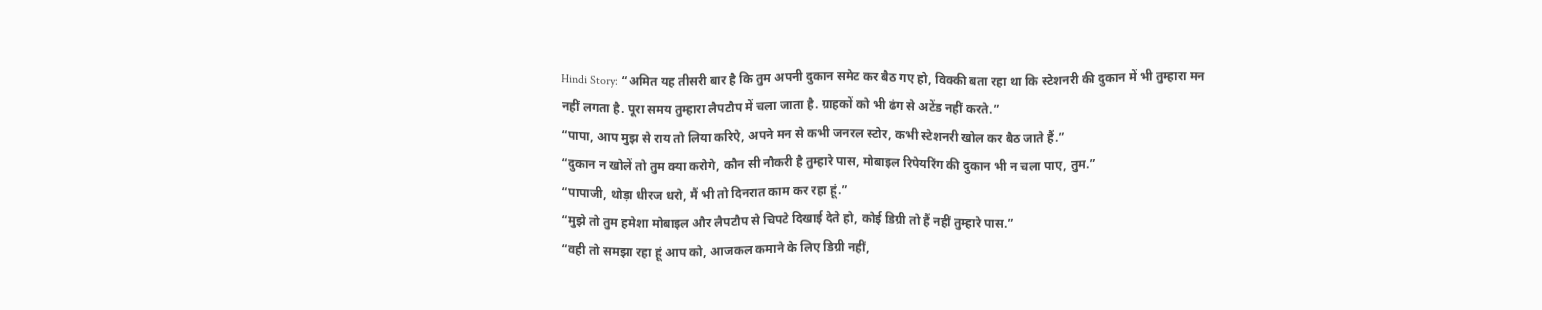Hindi Story: “अमित यह तीसरी बार है कि तुम अपनी दुकान समेट कर बैठ गए हो, विक्की बता रहा था कि स्टेशनरी की दुकान में भी तुम्हारा मन नहीं लगता है. पूरा समय तुम्हारा लैपटौप में चला जाता है. ग्राहकों को भी ढंग से अटेंड नहीं करते.”
“पापा, आप मुझ से राय तो लिया करिऐ, अपने मन से कभी जनरल स्टोर, कभी स्टेशनरी खोल कर बैठ जाते हैं.”
“दुकान न खोलें तो तुम क्या करोगे, कौन सी नौकरी है तुम्हारे पास, मोबाइल रिपेयरिंग की दुकान भी न चला पाए, तुम.”
“पापाजी, थोड़ा धीरज धरो, मैं भी तो दिनरात काम कर रहा हूं.”
“मुझे तो तुम हमेशा मोबाइल और लैपटौप से चिपटे दिखाई देते हो, कोई डिग्री तो हैं नहीं तुम्हारे पास.”
“वही तो समझा रहा हूं आप को, आजकल कमाने के लिए डिग्री नहीं,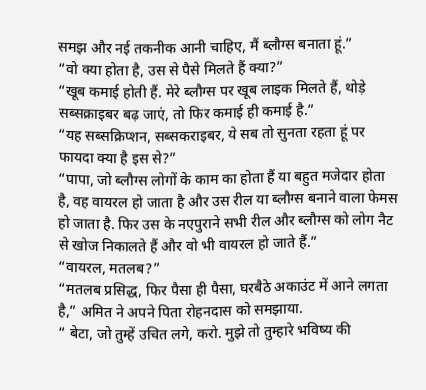समझ और नई तकनीक आनी चाहिए, मैं ब्लौग्स बनाता हूं.”
“वो क्या होता है, उस से पैसे मिलते हैं क्या?”
“खूब कमाई होती हैं. मेरे ब्लौग्स पर खूब लाइक मिलते हैं, थोड़े सब्सक्राइबर बढ़ जाएं, तो फिर कमाई ही कमाई है.”
“यह सब्सक्रिप्शन, सब्सकराइबर, ये सब तो सुनता रहता हूं पर फायदा क्या है इस से?”
“पापा, जो ब्लौग्स लोगों के काम का होता हैं या बहुत मजेदार होता है, वह वायरल हो जाता है और उस रील या ब्लौग्स बनाने वाला फेमस हो जाता है. फिर उस के नएपुराने सभी रील और ब्लौग्स को लोग नैट से खोज निकालते हैं और वो भी वायरल हो जाते हैं.”
“वायरल, मतलब?”
“मतलब प्रसिद्ध, फिर पैसा ही पैसा, घरबैठे अकाउंट में आने लगता है,” अमित ने अपने पिता रोहनदास को समझाया.
“ बेटा, जो तुम्हें उचित लगे, करो. मुझे तो तुम्हारे भविष्य की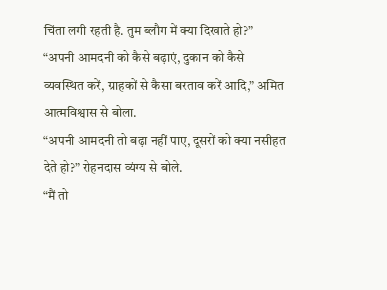चिंता लगी रहती है. तुम ब्लौग में क्या दिखाते हो?”
“अपनी आमदनी को कैसे बढ़ाएं, दुकान को कैसे व्यवस्थित करें, ग्राहकों से कैसा बरताव करें आदि,” अमित आत्मविश्वास से बोला.
“अपनी आमदनी तो बढ़ा नहीं पाए, दूसरों को क्या नसीहत देते हो?” रोहनदास व्यंग्य से बोले.
“मैं तो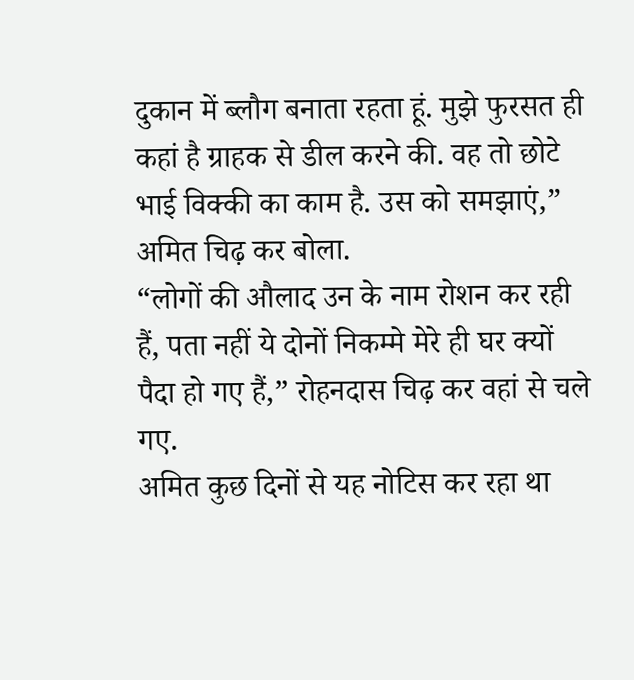दुकान में ब्लौग बनाता रहता हूं. मुझे फुरसत ही कहां है ग्राहक से डील करने की. वह तो छोटे भाई विक्की का काम है. उस को समझाएं,” अमित चिढ़ कर बोला.
“लोगों की औलाद उन के नाम रोशन कर रही हैं, पता नहीं ये दोनों निकम्मे मेरे ही घर क्यों पैदा हो गए हैं,” रोहनदास चिढ़ कर वहां से चले गए.
अमित कुछ दिनों से यह नोटिस कर रहा था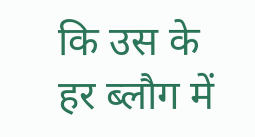कि उस के हर ब्लौग में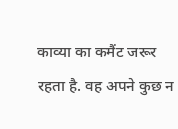काव्या का कमैंट जरूर रहता है. वह अपने कुछ न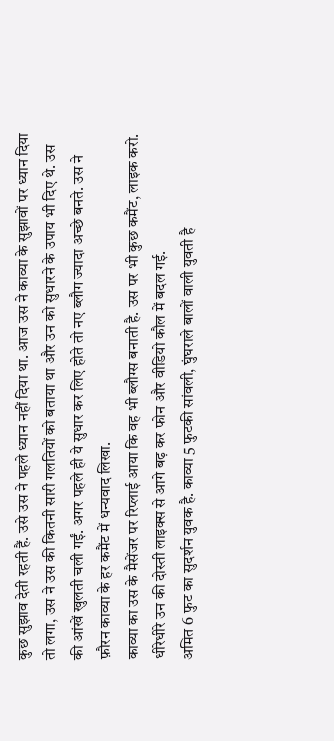कुछ सुझाव देती रहती हैं. उसे उस ने पहले ध्यान नहीं दिया था. आज उस ने काव्या के सुझावों पर ध्यान दिया तो लगा, उस ने उस की कितनी सारी गलतियों को बताया था और उन को सुधारने के उपाय भी दिए थे. उस की आंखें खुलती चली गईं. अगर पहले ही ये सुधार कर लिए होते तो नए ब्लौग ज्यादा अच्छे बनते. उस ने फ़ौरन काव्या के हर कमैंट में धन्यवाद लिखा.
काव्या का उस के मैसेंजर पर रिप्लाई आया कि वह भी ब्लौग्स बनाती है. उस पर भी कुछ कमैंट, लाइक करो.
धीरेधीरे उन की दोस्ती लाइक्स से आगे बढ़ कर फोन और वीडियो कौल में बदल गई.
अमित 6 फुट का सुदर्शन युवक है. काव्या 5 फुटकी सांवली, घुंघराले बालों वाली युवती है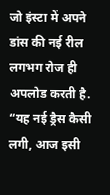जो इंस्टा में अपने डांस की नई रील लगभग रोज ही अपलोड करती है.
“यह नई ड्रैस कैसी लगी, आज इसी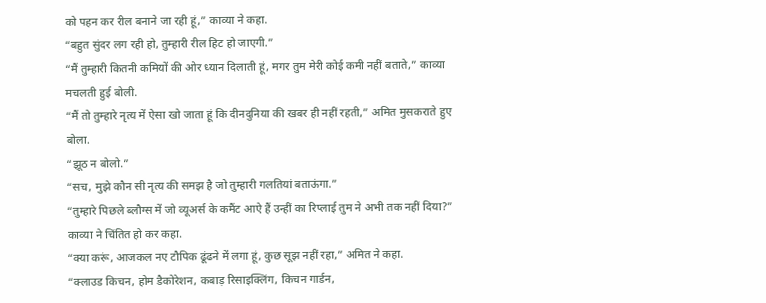को पहन कर रील बनाने जा रही हूं,” काव्या ने कहा.
“बहुत सुंदर लग रही हो, तुम्हारी रील हिट हो जाएगी.”
“मैं तुम्हारी कितनी कमियों की ओर ध्यान दिलाती हूं, मगर तुम मेरी कोई कमी नहीं बताते,” काव्या मचलती हुई बोली.
“मैं तो तुम्हारे नृत्य में ऐसा खो जाता हूं कि दीनदुनिया की खबर ही नहीं रहती,” अमित मुसकराते हुए बोला.
“झूठ न बोलो.”
“सच, मुझे कौन सी नृत्य की समझ है जो तुम्हारी गलतियां बताऊंगा.”
“तुम्हारे पिछले ब्लौग्स में जो व्यूअर्स के कमैंट आऐ हैं उन्हीं का रिप्लाई तुम ने अभी तक नहीं दिया?” काव्या ने चिंतित हो कर कहा.
“क्या करूं, आजकल नए टौपिक ढूंढने में लगा हूं, कुछ सूझ नहीं रहा,” अमित ने कहा.
“क्लाउड किचन, होम डैकोरेशन, कबाड़ रिसाइक्लिंग, किचन गार्डन,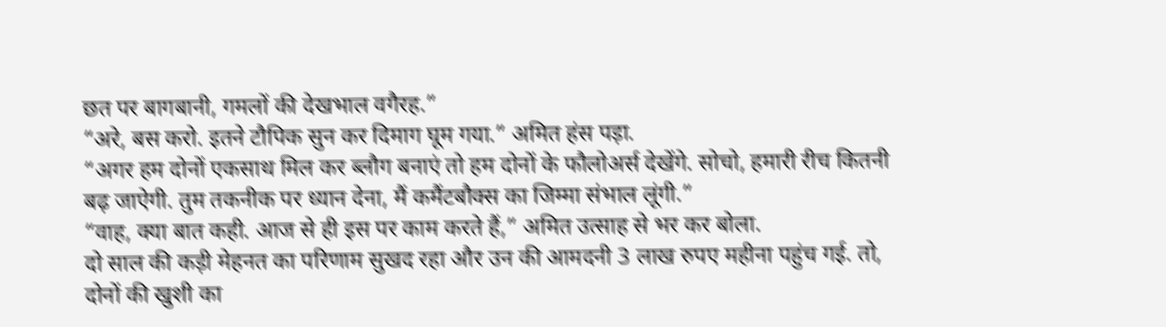छत पर बागबानी, गमलों की देखभाल वगैरह.”
“अरे, बस करो. इतने टौपिक सुन कर दिमाग घूम गया.” अमित हंस पड़ा.
“अगर हम दोनों एकसाथ मिल कर ब्लौग बनाएं तो हम दोनों के फौलोअर्स देखेंगे. सोचो, हमारी रीच कितनी बढ़ जाऐगी. तुम तकनीक पर ध्यान देना, मैं कमैंटबौक्स का जिम्मा संभाल लूंगी.”
“वाह, क्या बात कही. आज से ही इस पर काम करते हैं,” अमित उत्साह से भर कर बोला.
दो साल की कड़ी मेहनत का परिणाम सुखद रहा और उन की आमदनी 3 लाख रुपए महीना पहुंच गई. तो, दोनों की खुशी का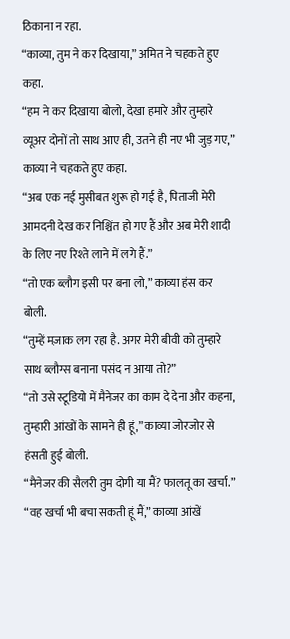ठिकाना न रहा.
“काव्या, तुम ने कर दिखाया,” अमित ने चहकते हुए कहा.
“हम ने कर दिखाया बोलो, देखा हमारे और तुम्हारे व्यूअर दोनों तो साथ आए ही, उतने ही नए भी जुड़ गए,” काव्या ने चहकते हुए कहा.
“अब एक नई मुसीबत शुरू हो गई है, पिताजी मेरी आमदनी देख कर निश्चिंत हो गए हैं और अब मेरी शादी के लिए नए रिश्ते लाने में लगे हैं.”
“तो एक ब्लौग इसी पर बना लो,” काव्या हंस कर बोली.
“तुम्हें मज़ाक लग रहा है. अगर मेरी बीवी को तुम्हारे साथ ब्लौग्स बनाना पसंद न आया तो?”
“तो उसे स्टूडियो में मैनेजर का काम दे देना और कहना, तुम्हारी आंखों के सामने ही हूं,” काव्या जोरजोर से हंसती हुई बोली.
“मैनेजर की सैलरी तुम दोगी या मैं? फालतू का खर्चा.”
“वह खर्चा भी बचा सकती हूं मैं,” काव्या आंखें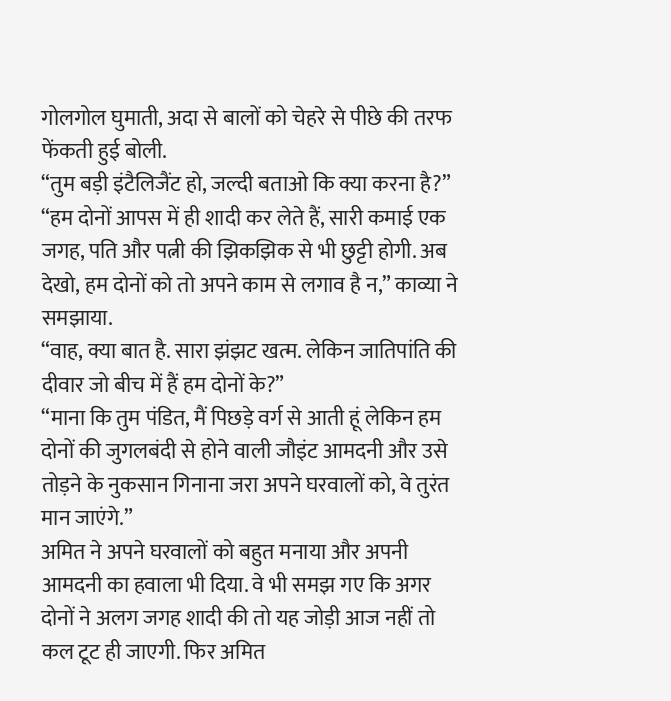गोलगोल घुमाती, अदा से बालों को चेहरे से पीछे की तरफ फेंकती हुई बोली.
“तुम बड़ी इंटैलिजैंट हो, जल्दी बताओ कि क्या करना है?”
“हम दोनों आपस में ही शादी कर लेते हैं, सारी कमाई एक जगह, पति और पत्नी की झिकझिक से भी छुट्टी होगी. अब देखो, हम दोनों को तो अपने काम से लगाव है न,” काव्या ने समझाया.
“वाह, क्या बात है. सारा झंझट खत्म. लेकिन जातिपांति की दीवार जो बीच में हैं हम दोनों के?”
“माना कि तुम पंडित, मैं पिछड़े वर्ग से आती हूं लेकिन हम दोनों की जुगलबंदी से होने वाली जौइंट आमदनी और उसे तोड़ने के नुकसान गिनाना जरा अपने घरवालों को, वे तुरंत मान जाएंगे.”
अमित ने अपने घरवालों को बहुत मनाया और अपनी आमदनी का हवाला भी दिया. वे भी समझ गए कि अगर दोनों ने अलग जगह शादी की तो यह जोड़ी आज नहीं तो कल टूट ही जाएगी. फिर अमित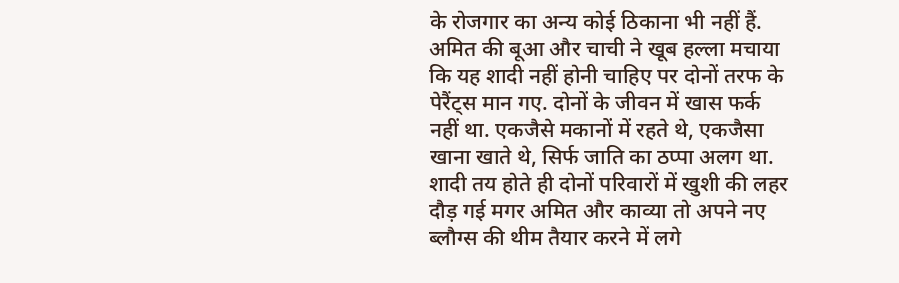के रोजगार का अन्य कोई ठिकाना भी नहीं हैं.
अमित की बूआ और चाची ने खूब हल्ला मचाया कि यह शादी नहीं होनी चाहिए पर दोनों तरफ के पेरैंट्स मान गए. दोनों के जीवन में खास फर्क नहीं था. एकजैसे मकानों में रहते थे, एकजैसा खाना खाते थे, सिर्फ जाति का ठप्पा अलग था.
शादी तय होते ही दोनों परिवारों में खुशी की लहर दौड़ गई मगर अमित और काव्या तो अपने नए ब्लौग्स की थीम तैयार करने में लगे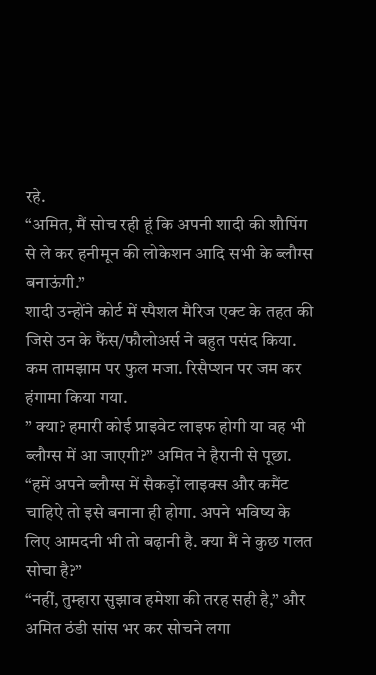रहे.
“अमित, मैं सोच रही हूं कि अपनी शादी की शौपिंग से ले कर हनीमून की लोकेशन आदि सभी के ब्लौग्स बनाऊंगी.”
शादी उन्होंने कोर्ट में स्पैशल मैरिज एक्ट के तहत की जिसे उन के फैंस/फौलोअर्स ने बहुत पसंद किया. कम तामझाम पर फुल मजा. रिसैप्शन पर जम कर हंगामा किया गया.
” क्या? हमारी कोई प्राइवेट लाइफ होगी या वह भी ब्लौग्स में आ जाएगी?” अमित ने हैरानी से पूछा.
“हमें अपने ब्लौग्स में सैकड़ों लाइक्स और कमैंट चाहिऐ तो इसे बनाना ही होगा. अपने भविष्य के लिए आमदनी भी तो बढ़ानी है. क्या मैं ने कुछ गलत सोचा है?”
“नहीं, तुम्हारा सुझाव हमेशा की तरह सही है,” और अमित ठंडी सांस भर कर सोचने लगा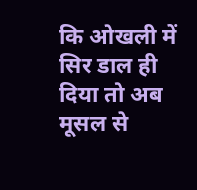कि ओखली में सिर डाल ही दिया तो अब मूसल से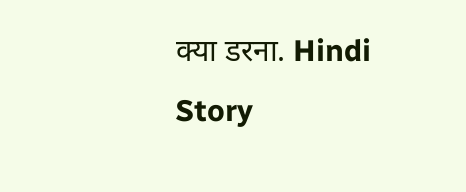क्या डरना. Hindi Story